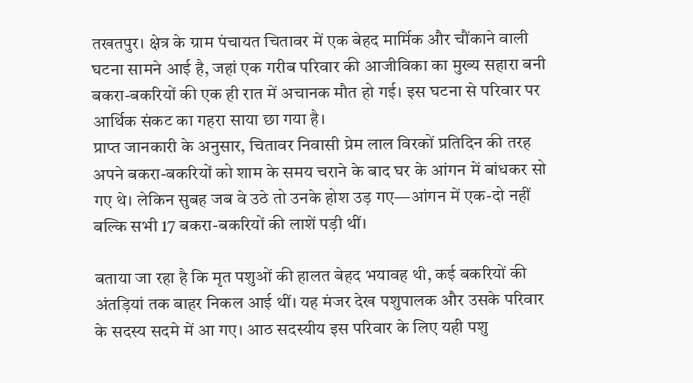तखतपुर। क्षेत्र के ग्राम पंचायत चितावर में एक बेहद मार्मिक और चौंकाने वाली घटना सामने आई है, जहां एक गरीब परिवार की आजीविका का मुख्य सहारा बनी बकरा-बकरियों की एक ही रात में अचानक मौत हो गई। इस घटना से परिवार पर आर्थिक संकट का गहरा साया छा गया है।
प्राप्त जानकारी के अनुसार, चितावर निवासी प्रेम लाल विरकों प्रतिदिन की तरह अपने बकरा-बकरियों को शाम के समय चराने के बाद घर के आंगन में बांधकर सो गए थे। लेकिन सुबह जब वे उठे तो उनके होश उड़ गए—आंगन में एक-दो नहीं बल्कि सभी 17 बकरा-बकरियों की लाशें पड़ी थीं।

बताया जा रहा है कि मृत पशुओं की हालत बेहद भयावह थी, कई बकरियों की अंतड़ियां तक बाहर निकल आई थीं। यह मंजर देख पशुपालक और उसके परिवार के सदस्य सदमे में आ गए। आठ सदस्यीय इस परिवार के लिए यही पशु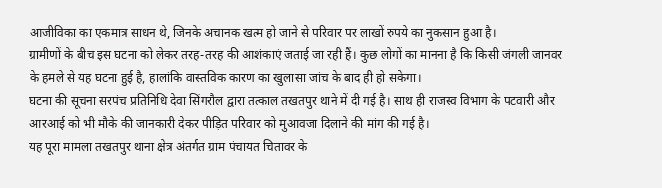आजीविका का एकमात्र साधन थे, जिनके अचानक खत्म हो जाने से परिवार पर लाखों रुपये का नुकसान हुआ है।
ग्रामीणों के बीच इस घटना को लेकर तरह-तरह की आशंकाएं जताई जा रही हैं। कुछ लोगों का मानना है कि किसी जंगली जानवर के हमले से यह घटना हुई है, हालांकि वास्तविक कारण का खुलासा जांच के बाद ही हो सकेगा।
घटना की सूचना सरपंच प्रतिनिधि देवा सिंगरौल द्वारा तत्काल तखतपुर थाने में दी गई है। साथ ही राजस्व विभाग के पटवारी और आरआई को भी मौके की जानकारी देकर पीड़ित परिवार को मुआवजा दिलाने की मांग की गई है।
यह पूरा मामला तखतपुर थाना क्षेत्र अंतर्गत ग्राम पंचायत चितावर के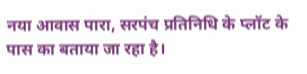नया आवास पारा, सरपंच प्रतिनिधि के प्लॉट के पास का बताया जा रहा है।